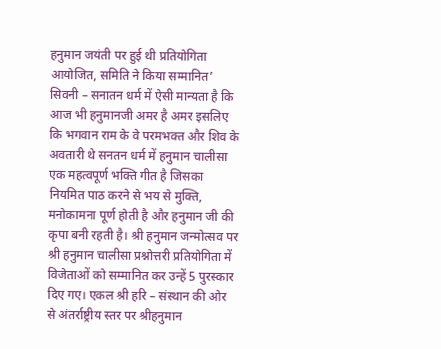हनुमान जयंती पर हुई थी प्रतियोगिता आयोजित, समिति ने किया सम्मानित’
सिवनी – सनातन धर्म में ऐसी मान्यता है कि आज भी हनुमानजी अमर है अमर इसलिए कि भगवान राम के वे परमभक्त और शिव के अवतारी थे सनतन धर्म में हनुमान चालीसा एक महत्वपूर्ण भक्ति गीत है जिसका नियमित पाठ करने से भय से मुक्ति, मनोकामना पूर्ण होती है और हनुमान जी की कृपा बनी रहती है। श्री हनुमान जन्मोत्सव पर श्री हनुमान चालीसा प्रश्नोत्तरी प्रतियोगिता में विजेताओं को सम्मानित कर उन्हें 5 पुरस्कार दिए गए। एकल श्री हरि – संस्थान की ओर से अंतर्राष्ट्रीय स्तर पर श्रीहनुमान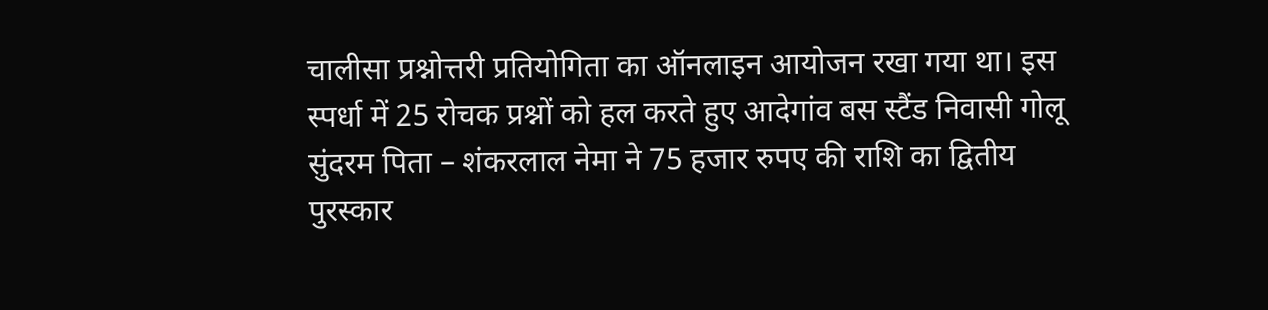चालीसा प्रश्नोत्तरी प्रतियोगिता का ऑनलाइन आयोजन रखा गया था। इस स्पर्धा में 25 रोचक प्रश्नों को हल करते हुए आदेगांव बस स्टैंड निवासी गोलू सुंदरम पिता – शंकरलाल नेमा ने 75 हजार रुपए की राशि का द्वितीय पुरस्कार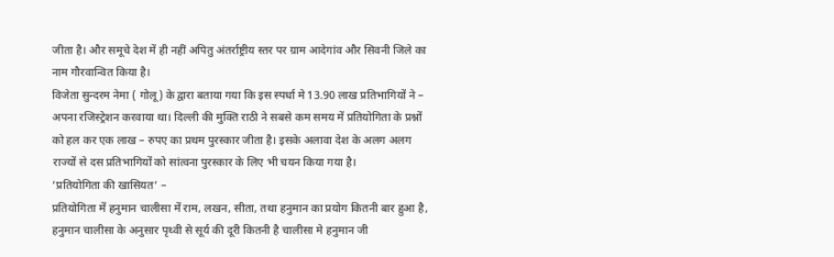जीता है। और समूचे देश में ही नहीं अपितु अंतर्राष्ट्रीय स्तर पर ग्राम आदेगांव और सिवनी जिले का नाम गौरवान्वित किया है।
विजेता सुन्दरम नेमा ( गोलू) के द्वारा बताया गया कि इस स्पर्धा मे 13.90 लाख प्रतिभागियों ने – अपना रजिस्ट्रेशन करवाया था। दिल्ली की मुक्ति राठी ने सबसे कम समय में प्रतियोगिता के प्रश्नों को हल कर एक लाख – रुपए का प्रथम पुरस्कार जीता है। इसके अलावा देश के अलग अलग राज्यों से दस प्रतिभागियों को सांत्वना पुरस्कार के लिए भी चयन किया गया है।
’प्रतियोगिता की खासियत’ –
प्रतियोगिता में हनुमान चालीसा में राम, लखन, सीता, तथा हनुमान का प्रयोग कितनी बार हुआ है, हनुमान चालीसा के अनुसार पृथ्वी से सूर्य की दूरी कितनी है चालीसा मे हनुमान जी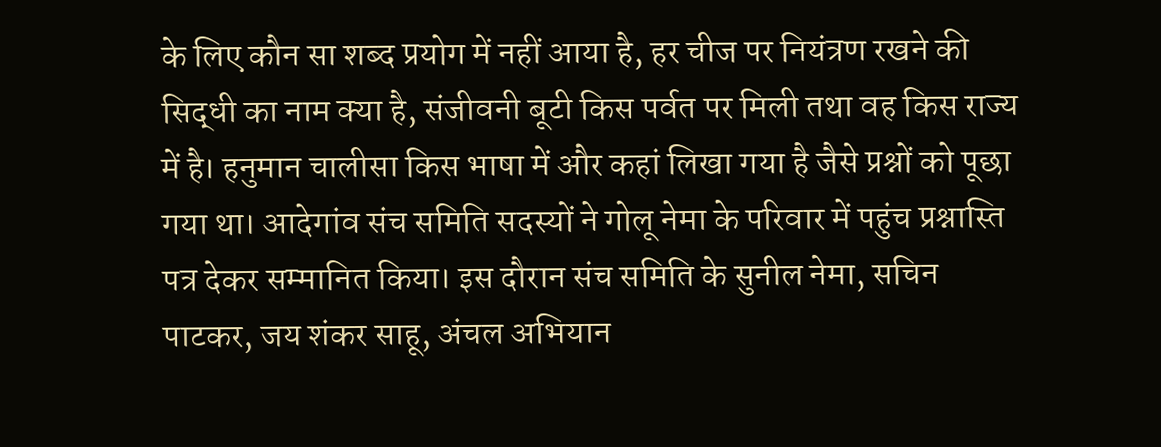के लिए कौन सा शब्द प्रयोग में नहीं आया है, हर चीज पर नियंत्रण रखने की सिद्धी का नाम क्या है, संजीवनी बूटी किस पर्वत पर मिली तथा वह किस राज्य में है। हनुमान चालीसा किस भाषा में और कहां लिखा गया है जैसे प्रश्नों को पूछा गया था। आदेगांव संच समिति सदस्यों ने गोलू नेमा के परिवार में पहुंच प्रश्नास्ति पत्र देकर सम्मानित किया। इस दौरान संच समिति के सुनील नेमा, सचिन पाटकर, जय शंकर साहू, अंचल अभियान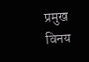प्रमुख विनय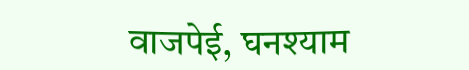वाजपेई, घनश्याम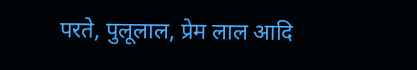परते, पुलूलाल, प्रेम लाल आदि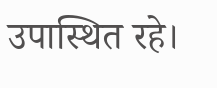उपास्थित रहे।